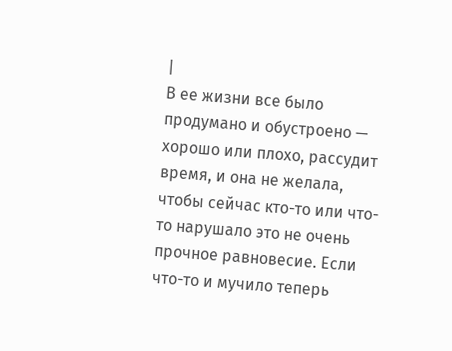|
В ее жизни все было продумано и обустроено — хорошо или плохо, рассудит время, и она не желала, чтобы сейчас кто-то или что-то нарушало это не очень прочное равновесие. Если что-то и мучило теперь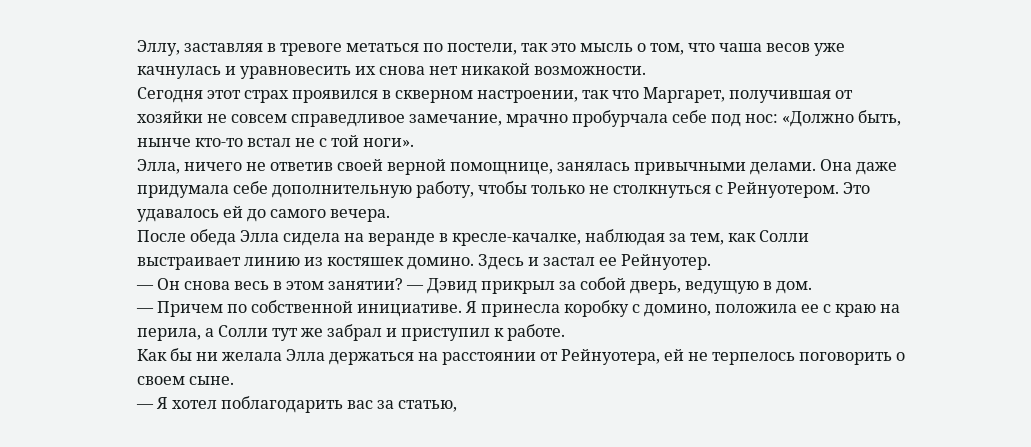Эллу, заставляя в тревоге метаться по постели, так это мысль о том, что чаша весов уже качнулась и уравновесить их снова нет никакой возможности.
Сегодня этот страх проявился в скверном настроении, так что Маргарет, получившая от хозяйки не совсем справедливое замечание, мрачно пробурчала себе под нос: «Должно быть, нынче кто-то встал не с той ноги».
Элла, ничего не ответив своей верной помощнице, занялась привычными делами. Она даже придумала себе дополнительную работу, чтобы только не столкнуться с Рейнуотером. Это удавалось ей до самого вечера.
После обеда Элла сидела на веранде в кресле-качалке, наблюдая за тем, как Солли выстраивает линию из костяшек домино. Здесь и застал ее Рейнуотер.
— Он снова весь в этом занятии? — Дэвид прикрыл за собой дверь, ведущую в дом.
— Причем по собственной инициативе. Я принесла коробку с домино, положила ее с краю на перила, а Солли тут же забрал и приступил к работе.
Как бы ни желала Элла держаться на расстоянии от Рейнуотера, ей не терпелось поговорить о своем сыне.
— Я хотел поблагодарить вас за статью,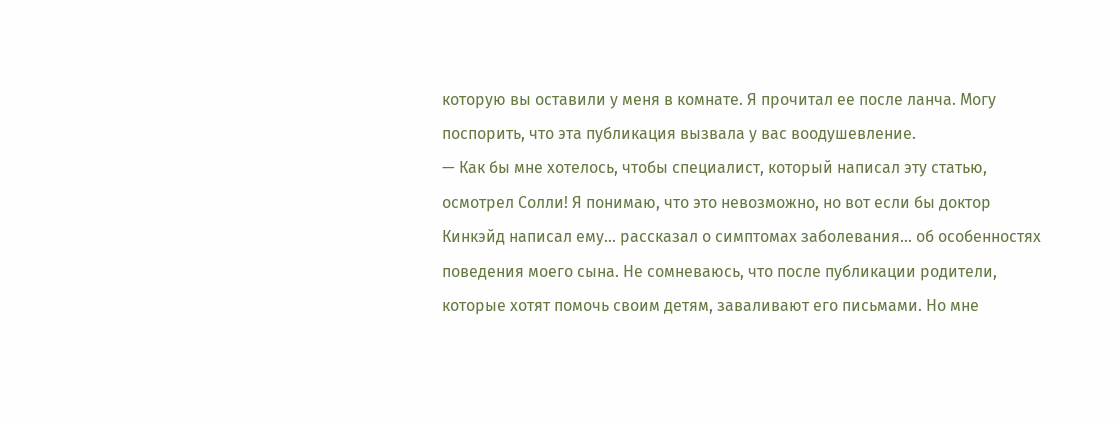которую вы оставили у меня в комнате. Я прочитал ее после ланча. Могу поспорить, что эта публикация вызвала у вас воодушевление.
— Как бы мне хотелось, чтобы специалист, который написал эту статью, осмотрел Солли! Я понимаю, что это невозможно, но вот если бы доктор Кинкэйд написал ему… рассказал о симптомах заболевания… об особенностях поведения моего сына. Не сомневаюсь, что после публикации родители, которые хотят помочь своим детям, заваливают его письмами. Но мне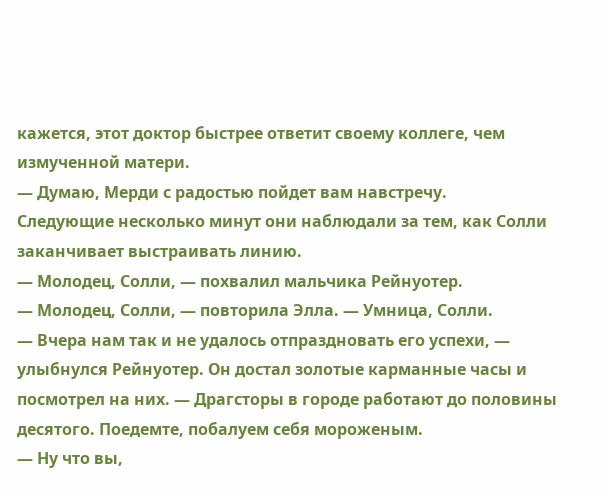кажется, этот доктор быстрее ответит своему коллеге, чем измученной матери.
— Думаю, Мерди с радостью пойдет вам навстречу.
Следующие несколько минут они наблюдали за тем, как Солли заканчивает выстраивать линию.
— Молодец, Солли, — похвалил мальчика Рейнуотер.
— Молодец, Солли, — повторила Элла. — Умница, Солли.
— Вчера нам так и не удалось отпраздновать его успехи, — улыбнулся Рейнуотер. Он достал золотые карманные часы и посмотрел на них. — Драгсторы в городе работают до половины десятого. Поедемте, побалуем себя мороженым.
— Ну что вы,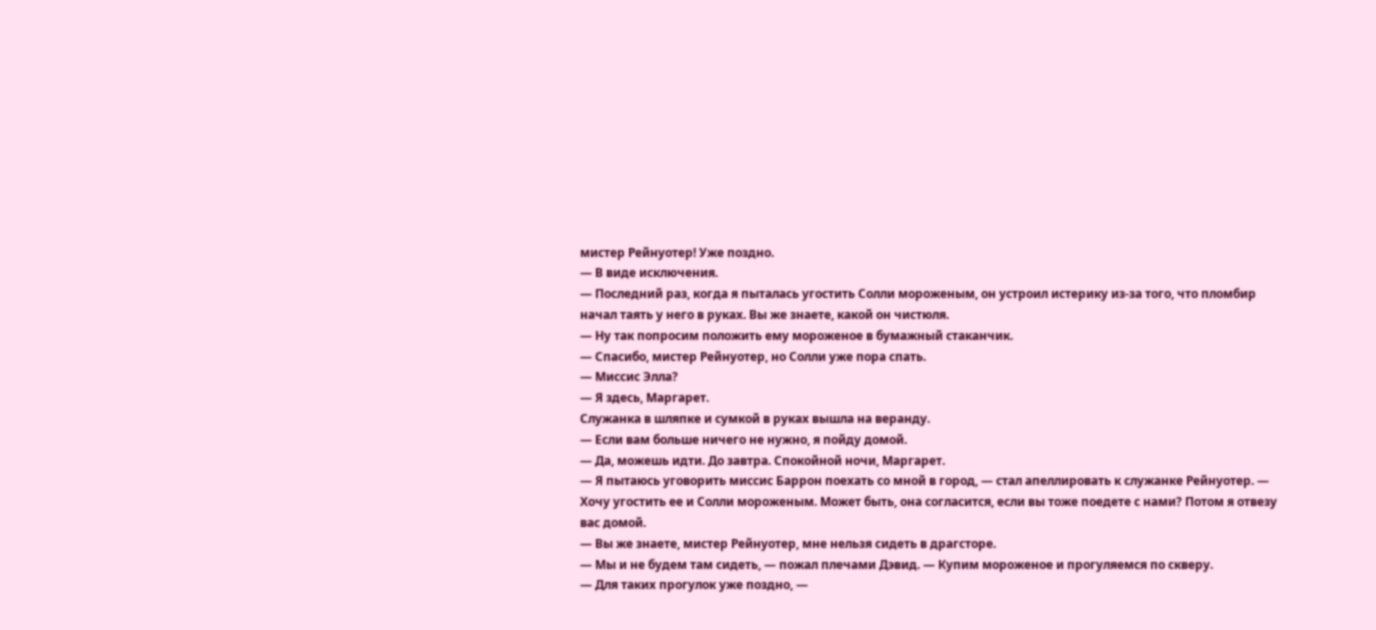мистер Рейнуотер! Уже поздно.
— В виде исключения.
— Последний раз, когда я пыталась угостить Солли мороженым, он устроил истерику из-за того, что пломбир начал таять у него в руках. Вы же знаете, какой он чистюля.
— Ну так попросим положить ему мороженое в бумажный стаканчик.
— Спасибо, мистер Рейнуотер, но Солли уже пора спать.
— Миссис Элла?
— Я здесь, Маргарет.
Служанка в шляпке и сумкой в руках вышла на веранду.
— Если вам больше ничего не нужно, я пойду домой.
— Да, можешь идти. До завтра. Спокойной ночи, Маргарет.
— Я пытаюсь уговорить миссис Баррон поехать со мной в город, — стал апеллировать к служанке Рейнуотер. — Хочу угостить ее и Солли мороженым. Может быть, она согласится, если вы тоже поедете с нами? Потом я отвезу вас домой.
— Вы же знаете, мистер Рейнуотер, мне нельзя сидеть в драгсторе.
— Мы и не будем там сидеть, — пожал плечами Дэвид. — Купим мороженое и прогуляемся по скверу.
— Для таких прогулок уже поздно, —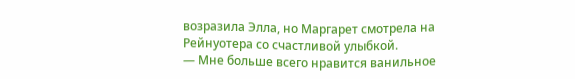возразила Элла, но Маргарет смотрела на Рейнуотера со счастливой улыбкой.
— Мне больше всего нравится ванильное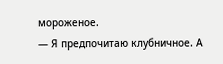мороженое.
— Я предпочитаю клубничное. А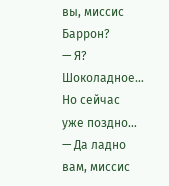вы, миссис Баррон?
— Я? Шоколадное… Но сейчас уже поздно…
— Да ладно вам, миссис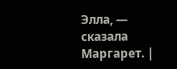Элла, — сказала Маргарет. |